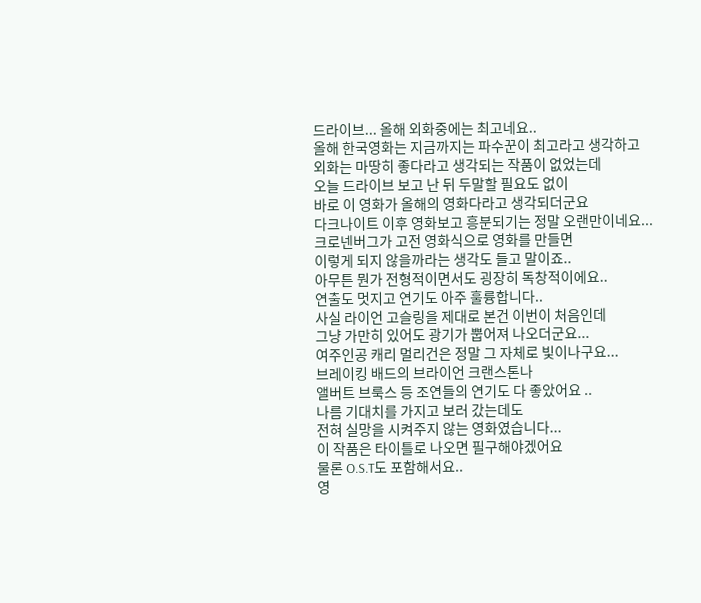드라이브... 올해 외화중에는 최고네요..
올해 한국영화는 지금까지는 파수꾼이 최고라고 생각하고
외화는 마땅히 좋다라고 생각되는 작품이 없었는데
오늘 드라이브 보고 난 뒤 두말할 필요도 없이
바로 이 영화가 올해의 영화다라고 생각되더군요
다크나이트 이후 영화보고 흥분되기는 정말 오랜만이네요...
크로넨버그가 고전 영화식으로 영화를 만들면
이렇게 되지 않을까라는 생각도 들고 말이죠..
아무튼 뭔가 전형적이면서도 굉장히 독창적이에요..
연출도 멋지고 연기도 아주 훌륭합니다..
사실 라이언 고슬링을 제대로 본건 이번이 처음인데
그냥 가만히 있어도 광기가 뿝어져 나오더군요...
여주인공 캐리 멀리건은 정말 그 자체로 빛이나구요...
브레이킹 배드의 브라이언 크랜스톤나
앨버트 브룩스 등 조연들의 연기도 다 좋았어요 ..
나름 기대치를 가지고 보러 갔는데도
전혀 실망을 시켜주지 않는 영화였습니다...
이 작품은 타이틀로 나오면 필구해야겠어요
물론 O.S.T도 포함해서요..
영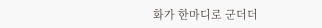화가 한마디로 군더더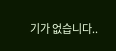기가 없습니다..